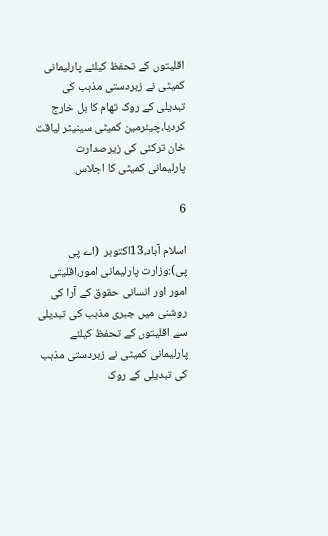اقلیتوں کے تحفظ کیلئے پارلیمانی کمیٹی نے زبردستی مذہب کی تبدیلی کے روک تھام کا بل خارج کردیا،چیئرمین کمیٹی سینیٹر لیاقت خان ترکئی کی زیرصدارت  پارلیمانی کمیٹی کا اجلاس

6

اسلام آباد،13اکتوبر  (اے پی پی):وزارت پارلیمانی امور،اقلیتی امور اور انسانی حقوق کے آرا کی روشنی میں جبری مذہب کی تبدیلی سے اقلیتوں کے تحفظ کیلئے پارلیمانی کمیٹی نے زبردستی مذہب کی تبدیلی کے روک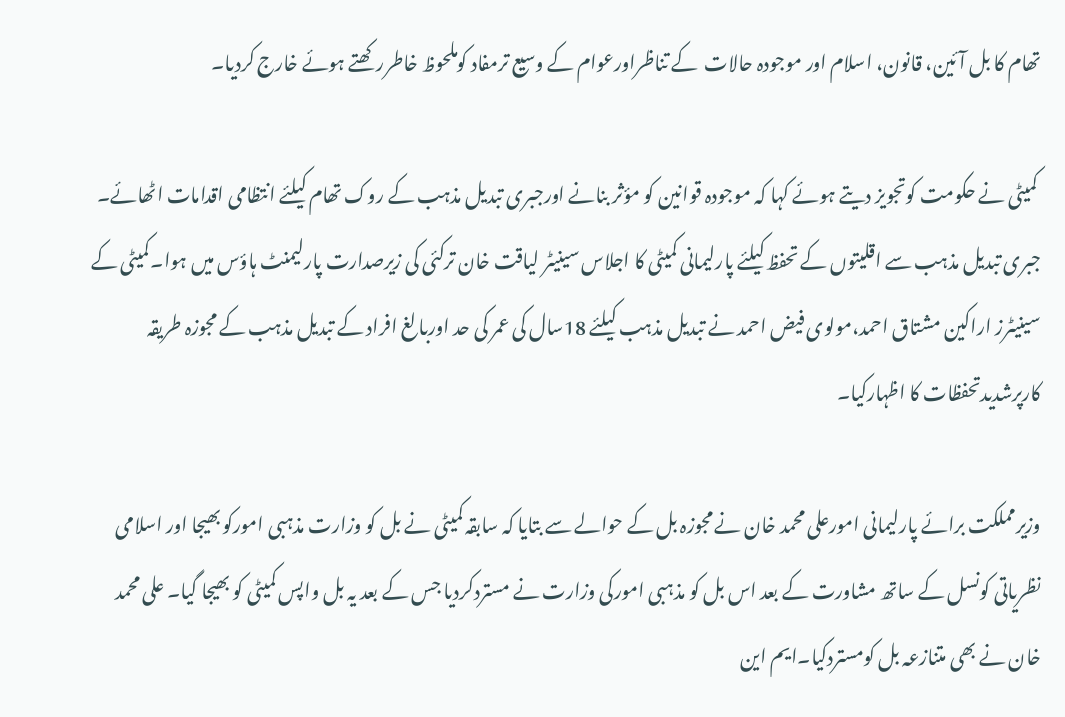تھام کا بل آئین، قانون، اسلام اور موجودہ حالات  کے تناظراورعوام کے وسیع ترمفاد کوملحوظ خاطررکھتے ہوئے خارج کردیا۔

 کمیٹی نے حکومت کوتجویز دیتے ہوئے کہا کہ موجودہ قوانین کو مؤثر بنانے اورجبری تبدیل مذہب کے روک تھام کیلئے انتظامی اقدامات اٹھائے۔  جبری تبدیل مذہب سے اقلیتوں کے تحفظ کیلئے پارلیمانی کمیٹی کا اجلاس سینیٹر لیاقت خان ترکئی کی زیرصدارت پارلیمنٹ ہاؤس میں ہوا۔کمیٹی کے سینیٹرز اراکین مشتاق احمد،مولوی فیض احمد نے تبدیل مذہب کیلئے 18سال کی عمر کی حد اوربالغ افراد کے تبدیل مذہب کے مجوزہ طریقہ کارپرشدیدتحفظات کا اظہارکیا۔

وزیرمملکت برائے پارلیمانی امورعلی محمد خان نے مجوزہ بل کے حوالے سے بتایا کہ سابقہ کمیٹی نے بل کو وزارت مذہبی امورکو بھیجا اور اسلامی نظریاتی کونسل کے ساتھ مشاورت کے بعد اس بل کو مذہبی امورکی وزارت نے مستردکردیا جس کے بعد یہ بل واپس کمیٹی کو بھیجا گیا۔ علی محمد خان نے بھی متنازعہ بل کومستردکیا۔ایم این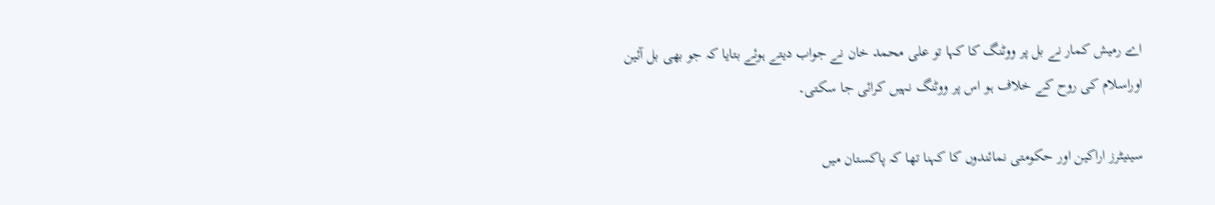اے رمیش کمار نے بل پر ووٹنگ کا کہا تو علی محمد خان نے جواب دیتے ہوئے بتایا کہ جو بھی بل آئین اوراسلام کی روح کے خلاف ہو اس پر ووٹنگ نہیں کرائی جا سکتی۔

سینیٹرز اراکین اور حکومتی نمائندوں کا کہنا تھا کہ پاکستان میں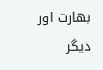بھارت اور دیگر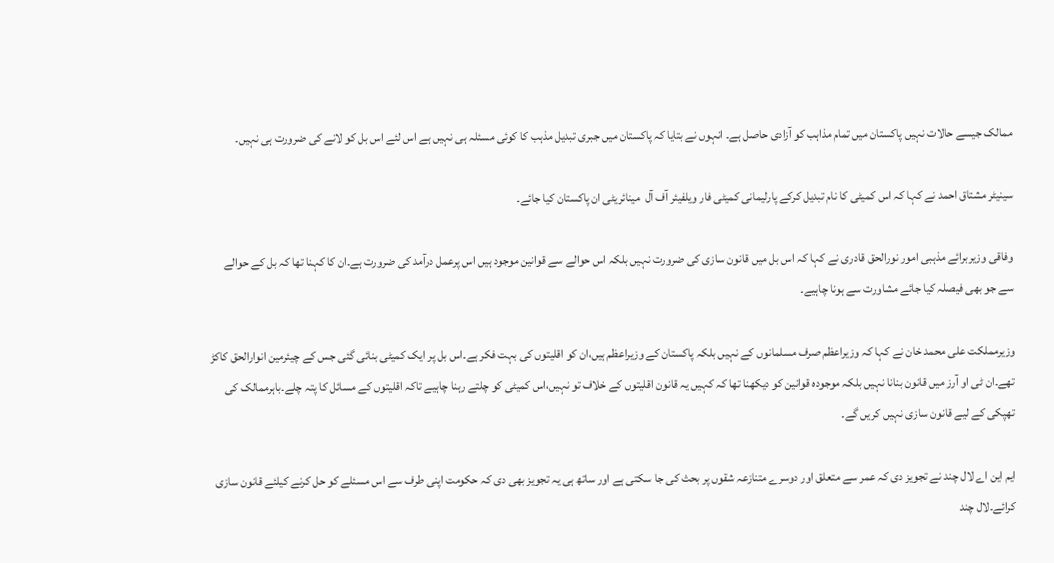ممالک جیسے حالات نہیں پاکستان میں تمام مذاہب کو آزادی حاصل ہے۔ انہوں نے بتایا کہ پاکستان میں جبری تبدیل مذہب کا کوئی مسئلہ ہی نہیں ہے اس لئے اس بل کو لانے کی ضرورت ہی نہیں۔

سینیٹر مشتاق احمد نے کہا کہ اس کمیٹی کا نام تبدیل کرکے پارلیمانی کمیٹی فار ویلفیئر آف آل  مینائریٹی ان پاکستان کیا جائے۔

وفاقی وزیربرائے مذہبی امور نورالحق قادری نے کہا کہ اس بل میں قانون سازی کی ضرورت نہیں بلکہ اس حوالے سے قوانین موجود ہیں اس پرعمل درآمد کی ضرورت ہے۔ان کا کہنا تھا کہ بل کے حوالے سے جو بھی فیصلہ کیا جائے مشاورت سے ہونا چاہیے۔

وزیرمملکت علی محمد خان نے کہا کہ وزیراعظم صرف مسلمانوں کے نہیں بلکہ پاکستان کے وزیراعظم ہیں،ان کو اقلیتوں کی بہت فکر ہے۔اس بل پر ایک کمیٹی بنائی گئی جس کے چیئرمین انوارالحق کاکڑ تھے۔ان ٹی او آرز میں قانون بنانا نہیں بلکہ موجودہ قوانین کو دیکھنا تھا کہ کہیں یہ قانون اقلیتوں کے خلاف تو نہیں،اس کمیٹی کو چلتے رہنا چاہیے تاکہ اقلیتوں کے مسائل کا پتہ چلے۔باہرممالک کی تھپکی کے لیے قانون سازی نہیں کریں گے۔

ایم این اے لال چند نے تجویز دی کہ عمر سے متعلق اور دوسرے متنازعہ شقوں پر بحث کی جا سکتی ہے اور ساتھ ہی یہ تجویز بھی دی کہ حکومت اپنی طرف سے اس مسئلے کو حل کرنے کیلئے قانون سازی کرائے۔لال چند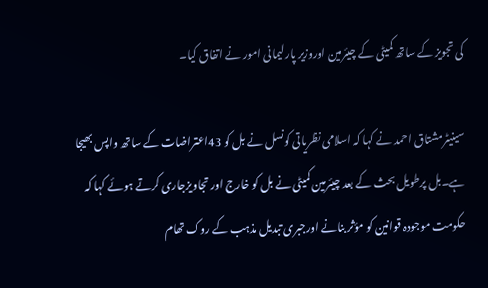کی تجویز کے ساتھ کمیٹی کے چیئرمین اوروزیر پارلیمانی امور نے اتفاق کیا۔

سینیٹرمشتاق احمد نے کہا کہ اسلامی نظریاتی کونسل نے بل کو 43اعتراضات کے ساتھ واپس بھیجا ہے۔بل پرطویل بحث کے بعد چیئرمین کمیٹی نے بل کو خارج اور تجاویزجاری کرتے ہوئے کہا کہ حکومت موجودہ قوانین کو مؤثر بنانے اورجبری تبدیل مذہب کے روک تھام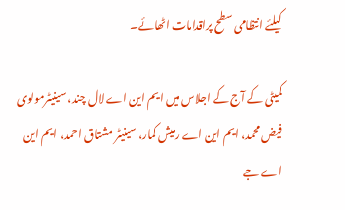کیلئے انتظامی سطح پراقدامات اٹھائے۔

کمیٹی کے آج کے اجلاس میں ایم این اے لال چند، سینیٹرمولوی فیض محمد، ایم این اے رمیش کمار، سینیٹر مشتاق احمد، ایم این اے جے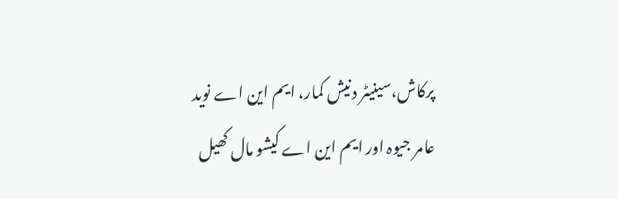پرکاش،سینیٹر دنیش کمار، ایم این اے نوید عامر جیوہ اور ایم این اے کیشو مال کھیل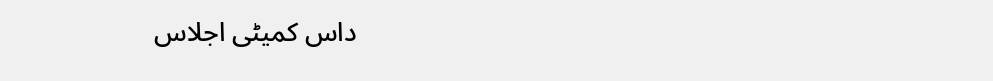داس کمیٹی اجلاس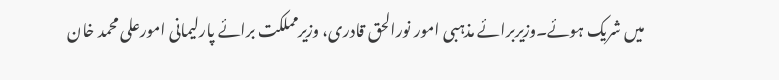میں شریک ہوئے۔وزیربرائے مذہبی امور نورالحق قادری، وزیرمملکت برائے پارلیمانی امورعلی محمد خان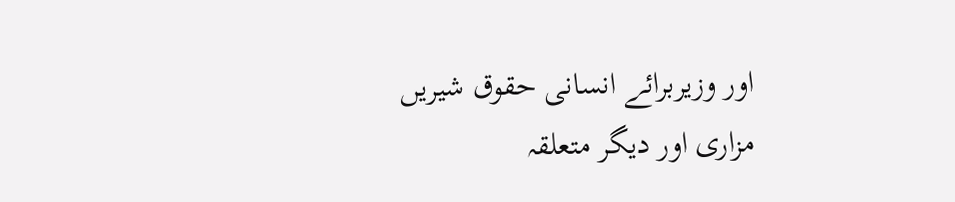اور وزیربرائے انسانی حقوق شیریں مزاری اور دیگر متعلقہ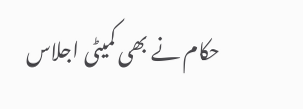حکام نے بھی کمیٹی اجلاس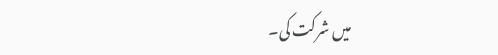میں شرکت کی۔